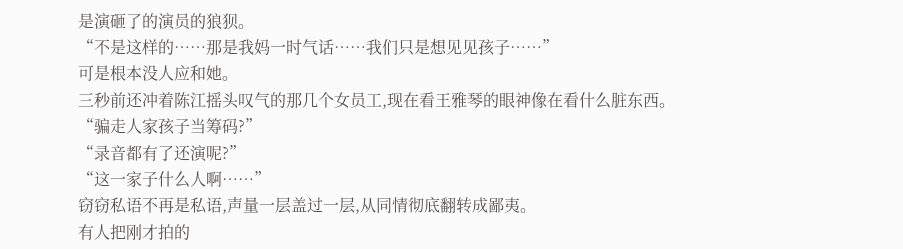是演砸了的演员的狼狈。
“不是这样的……那是我妈一时气话……我们只是想见见孩子……”
可是根本没人应和她。
三秒前还冲着陈江摇头叹气的那几个女员工,现在看王雅琴的眼神像在看什么脏东西。
“骗走人家孩子当筹码?”
“录音都有了还演呢?”
“这一家子什么人啊……”
窃窃私语不再是私语,声量一层盖过一层,从同情彻底翻转成鄙夷。
有人把刚才拍的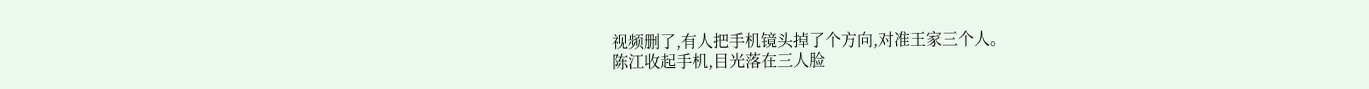视频删了,有人把手机镜头掉了个方向,对准王家三个人。
陈江收起手机,目光落在三人脸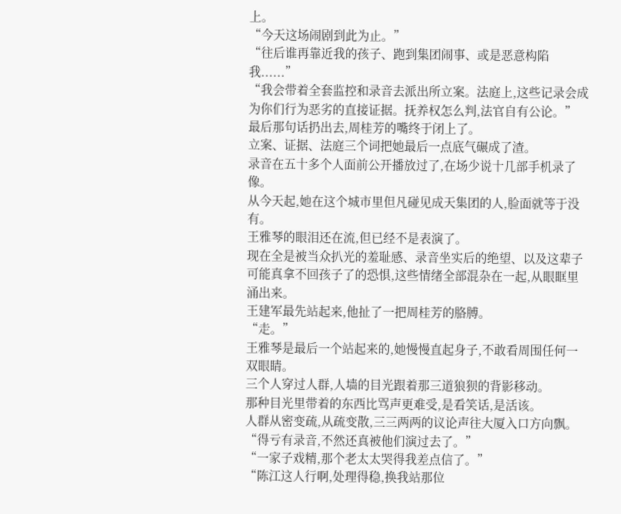上。
“今天这场闹剧到此为止。”
“往后谁再靠近我的孩子、跑到集团闹事、或是恶意构陷我......”
“我会带着全套监控和录音去派出所立案。法庭上,这些记录会成为你们行为恶劣的直接证据。抚养权怎么判,法官自有公论。”
最后那句话扔出去,周桂芳的嘴终于闭上了。
立案、证据、法庭三个词把她最后一点底气碾成了渣。
录音在五十多个人面前公开播放过了,在场少说十几部手机录了像。
从今天起,她在这个城市里但凡碰见成天集团的人,脸面就等于没有。
王雅琴的眼泪还在流,但已经不是表演了。
现在全是被当众扒光的羞耻感、录音坐实后的绝望、以及这辈子可能真拿不回孩子了的恐惧,这些情绪全部混杂在一起,从眼眶里涌出来。
王建军最先站起来,他扯了一把周桂芳的胳膊。
“走。”
王雅琴是最后一个站起来的,她慢慢直起身子,不敢看周围任何一双眼睛。
三个人穿过人群,人墙的目光跟着那三道狼狈的背影移动。
那种目光里带着的东西比骂声更难受,是看笑话,是活该。
人群从密变疏,从疏变散,三三两两的议论声往大厦入口方向飘。
“得亏有录音,不然还真被他们演过去了。”
“一家子戏精,那个老太太哭得我差点信了。”
“陈江这人行啊,处理得稳,换我站那位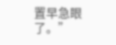置早急眼了。”